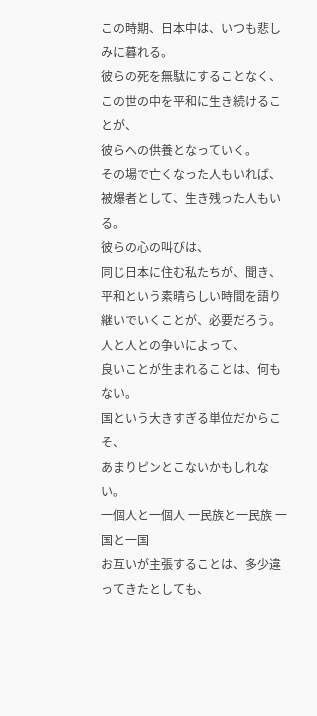この時期、日本中は、いつも悲しみに暮れる。
彼らの死を無駄にすることなく、
この世の中を平和に生き続けることが、
彼らへの供養となっていく。
その場で亡くなった人もいれば、
被爆者として、生き残った人もいる。
彼らの心の叫びは、
同じ日本に住む私たちが、聞き、
平和という素晴らしい時間を語り継いでいくことが、必要だろう。
人と人との争いによって、
良いことが生まれることは、何もない。
国という大きすぎる単位だからこそ、
あまりピンとこないかもしれない。
一個人と一個人 一民族と一民族 一国と一国
お互いが主張することは、多少違ってきたとしても、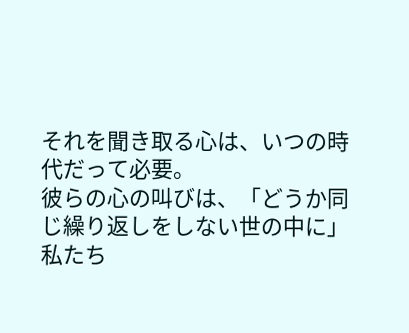それを聞き取る心は、いつの時代だって必要。
彼らの心の叫びは、「どうか同じ繰り返しをしない世の中に」
私たち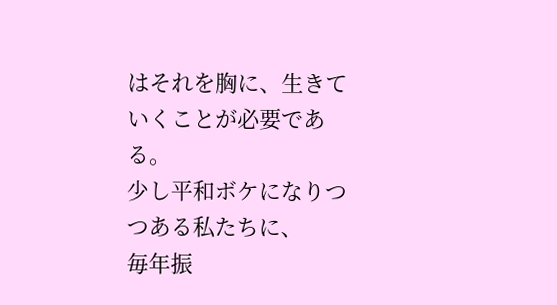はそれを胸に、生きていくことが必要である。
少し平和ボケになりつつある私たちに、
毎年振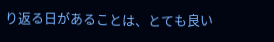り返る日があることは、とても良い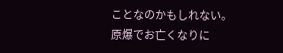ことなのかもしれない。
原爆でお亡くなりに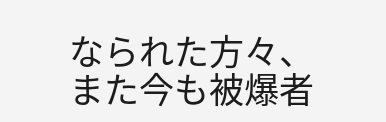なられた方々、
また今も被爆者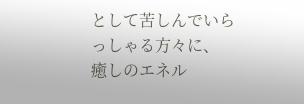として苦しんでいらっしゃる方々に、
癒しのエネル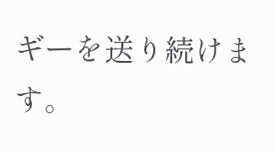ギーを送り続けます。